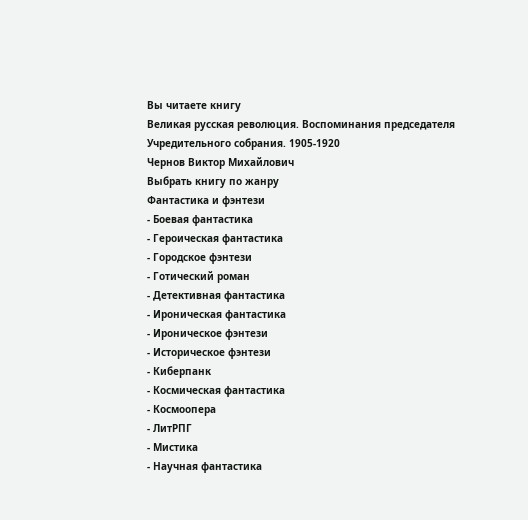Вы читаете книгу
Великая русская революция. Воспоминания председателя Учредительного собрания. 1905-1920
Чернов Виктор Михайлович
Выбрать книгу по жанру
Фантастика и фэнтези
- Боевая фантастика
- Героическая фантастика
- Городское фэнтези
- Готический роман
- Детективная фантастика
- Ироническая фантастика
- Ироническое фэнтези
- Историческое фэнтези
- Киберпанк
- Космическая фантастика
- Космоопера
- ЛитРПГ
- Мистика
- Научная фантастика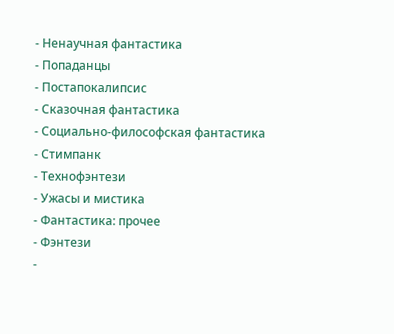- Ненаучная фантастика
- Попаданцы
- Постапокалипсис
- Сказочная фантастика
- Социально-философская фантастика
- Стимпанк
- Технофэнтези
- Ужасы и мистика
- Фантастика: прочее
- Фэнтези
-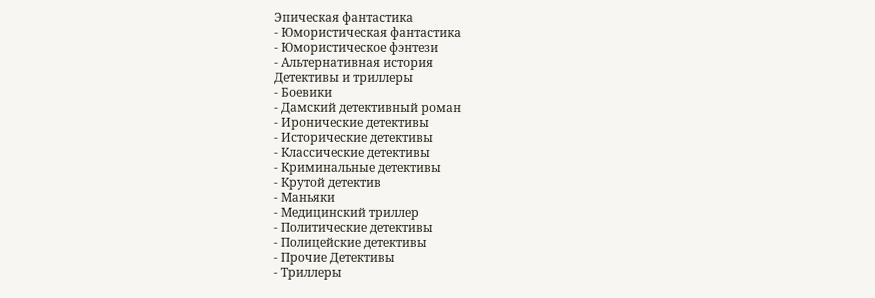Эпическая фантастика
- Юмористическая фантастика
- Юмористическое фэнтези
- Альтернативная история
Детективы и триллеры
- Боевики
- Дамский детективный роман
- Иронические детективы
- Исторические детективы
- Классические детективы
- Криминальные детективы
- Крутой детектив
- Маньяки
- Медицинский триллер
- Политические детективы
- Полицейские детективы
- Прочие Детективы
- Триллеры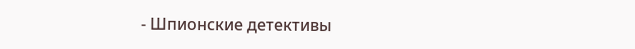- Шпионские детективы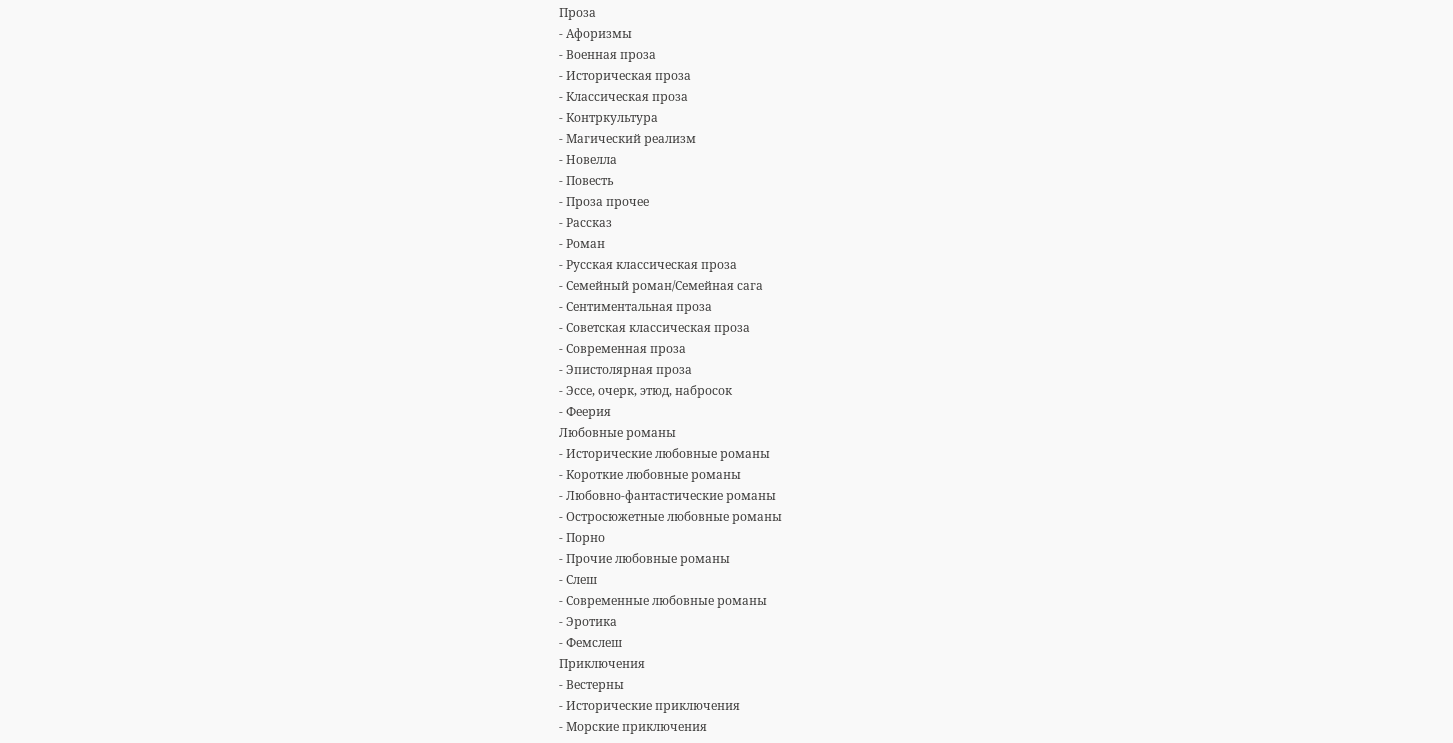Проза
- Афоризмы
- Военная проза
- Историческая проза
- Классическая проза
- Контркультура
- Магический реализм
- Новелла
- Повесть
- Проза прочее
- Рассказ
- Роман
- Русская классическая проза
- Семейный роман/Семейная сага
- Сентиментальная проза
- Советская классическая проза
- Современная проза
- Эпистолярная проза
- Эссе, очерк, этюд, набросок
- Феерия
Любовные романы
- Исторические любовные романы
- Короткие любовные романы
- Любовно-фантастические романы
- Остросюжетные любовные романы
- Порно
- Прочие любовные романы
- Слеш
- Современные любовные романы
- Эротика
- Фемслеш
Приключения
- Вестерны
- Исторические приключения
- Морские приключения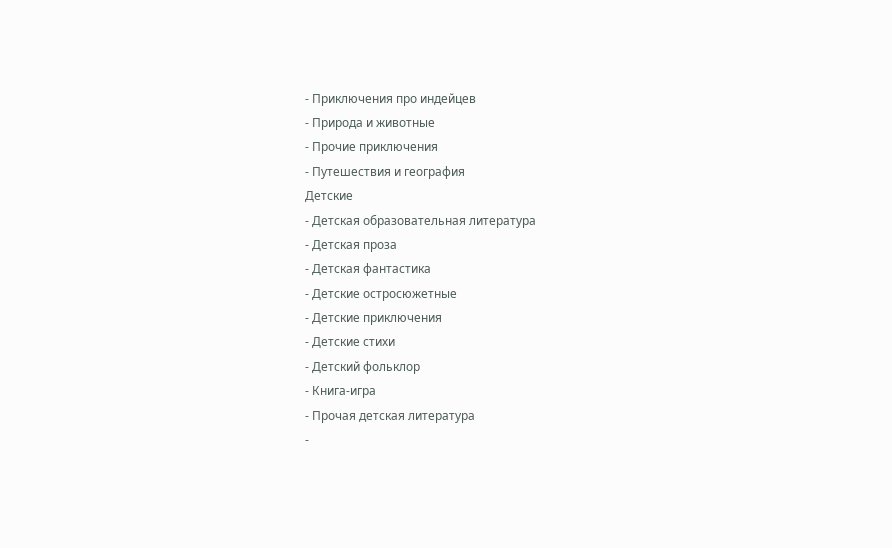- Приключения про индейцев
- Природа и животные
- Прочие приключения
- Путешествия и география
Детские
- Детская образовательная литература
- Детская проза
- Детская фантастика
- Детские остросюжетные
- Детские приключения
- Детские стихи
- Детский фольклор
- Книга-игра
- Прочая детская литература
-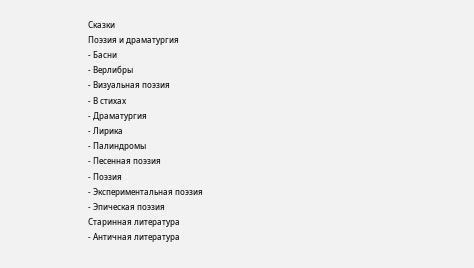Сказки
Поэзия и драматургия
- Басни
- Верлибры
- Визуальная поэзия
- В стихах
- Драматургия
- Лирика
- Палиндромы
- Песенная поэзия
- Поэзия
- Экспериментальная поэзия
- Эпическая поэзия
Старинная литература
- Античная литература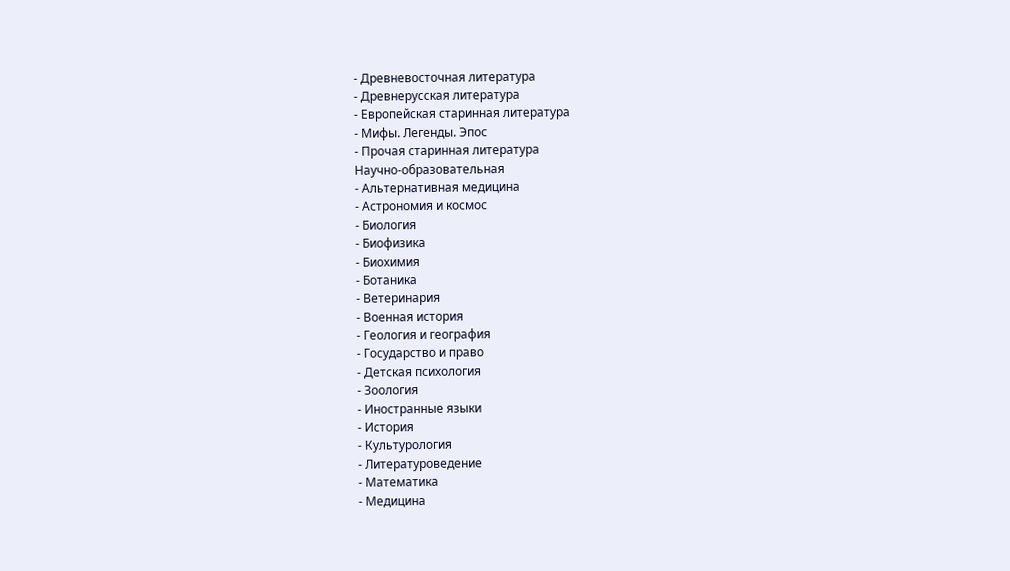- Древневосточная литература
- Древнерусская литература
- Европейская старинная литература
- Мифы. Легенды. Эпос
- Прочая старинная литература
Научно-образовательная
- Альтернативная медицина
- Астрономия и космос
- Биология
- Биофизика
- Биохимия
- Ботаника
- Ветеринария
- Военная история
- Геология и география
- Государство и право
- Детская психология
- Зоология
- Иностранные языки
- История
- Культурология
- Литературоведение
- Математика
- Медицина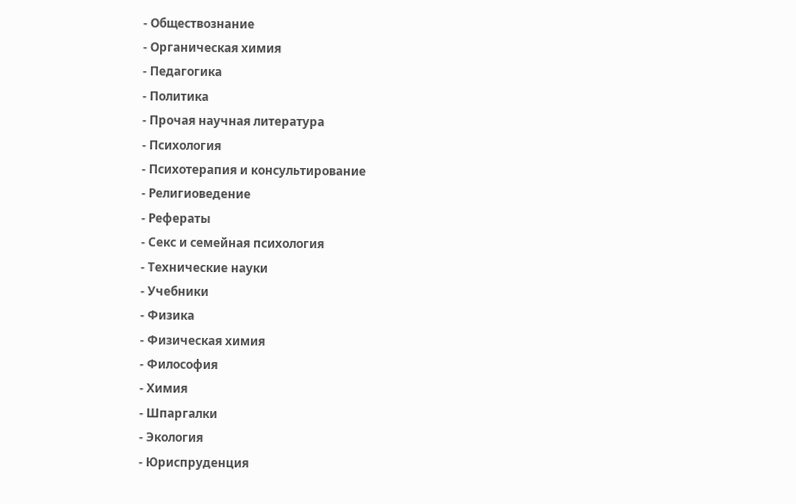- Обществознание
- Органическая химия
- Педагогика
- Политика
- Прочая научная литература
- Психология
- Психотерапия и консультирование
- Религиоведение
- Рефераты
- Секс и семейная психология
- Технические науки
- Учебники
- Физика
- Физическая химия
- Философия
- Химия
- Шпаргалки
- Экология
- Юриспруденция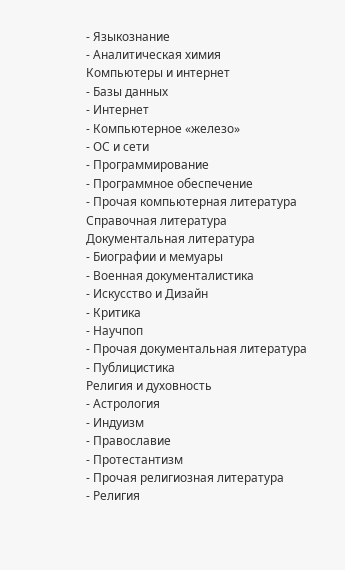- Языкознание
- Аналитическая химия
Компьютеры и интернет
- Базы данных
- Интернет
- Компьютерное «железо»
- ОС и сети
- Программирование
- Программное обеспечение
- Прочая компьютерная литература
Справочная литература
Документальная литература
- Биографии и мемуары
- Военная документалистика
- Искусство и Дизайн
- Критика
- Научпоп
- Прочая документальная литература
- Публицистика
Религия и духовность
- Астрология
- Индуизм
- Православие
- Протестантизм
- Прочая религиозная литература
- Религия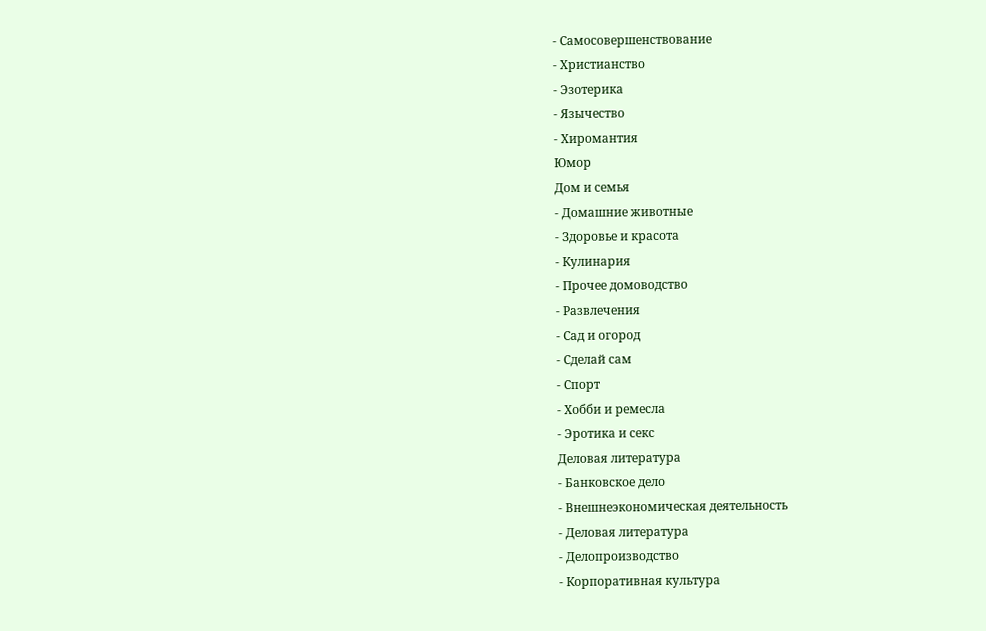- Самосовершенствование
- Христианство
- Эзотерика
- Язычество
- Хиромантия
Юмор
Дом и семья
- Домашние животные
- Здоровье и красота
- Кулинария
- Прочее домоводство
- Развлечения
- Сад и огород
- Сделай сам
- Спорт
- Хобби и ремесла
- Эротика и секс
Деловая литература
- Банковское дело
- Внешнеэкономическая деятельность
- Деловая литература
- Делопроизводство
- Корпоративная культура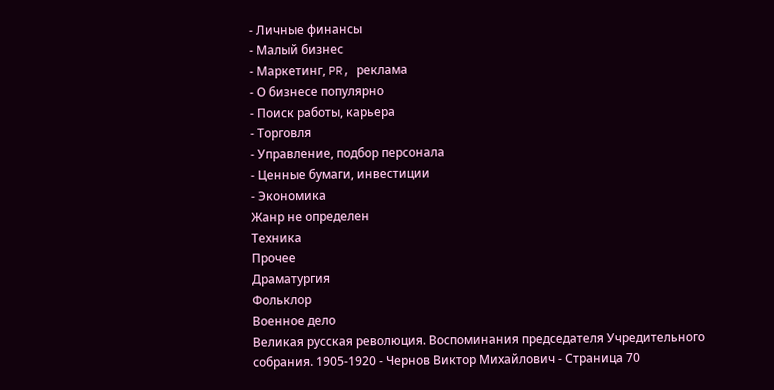- Личные финансы
- Малый бизнес
- Маркетинг, PR, реклама
- О бизнесе популярно
- Поиск работы, карьера
- Торговля
- Управление, подбор персонала
- Ценные бумаги, инвестиции
- Экономика
Жанр не определен
Техника
Прочее
Драматургия
Фольклор
Военное дело
Великая русская революция. Воспоминания председателя Учредительного собрания. 1905-1920 - Чернов Виктор Михайлович - Страница 70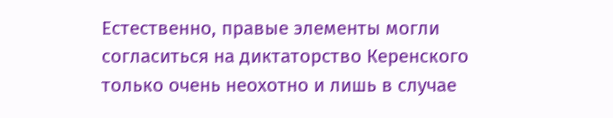Естественно, правые элементы могли согласиться на диктаторство Керенского только очень неохотно и лишь в случае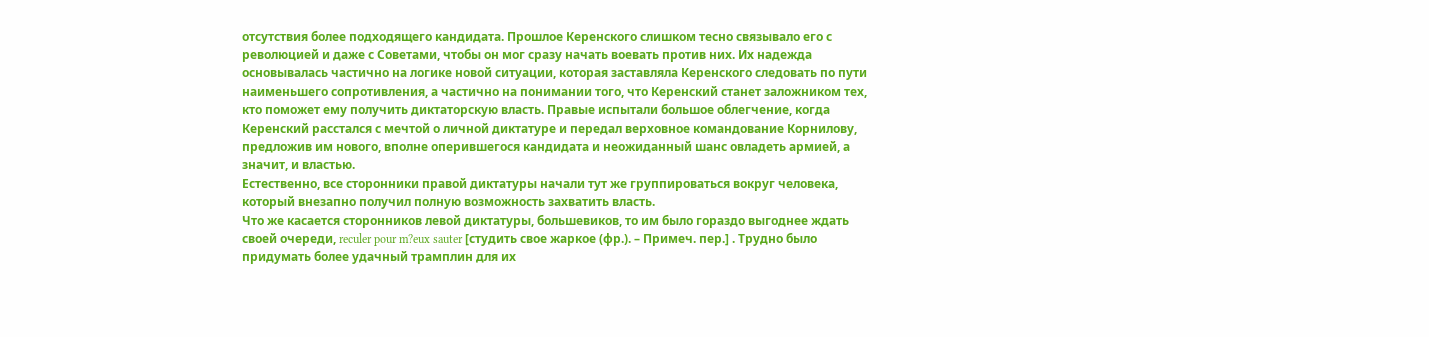отсутствия более подходящего кандидата. Прошлое Керенского слишком тесно связывало его с революцией и даже с Советами, чтобы он мог сразу начать воевать против них. Их надежда основывалась частично на логике новой ситуации, которая заставляла Керенского следовать по пути наименьшего сопротивления, а частично на понимании того, что Керенский станет заложником тех, кто поможет ему получить диктаторскую власть. Правые испытали большое облегчение, когда Керенский расстался с мечтой о личной диктатуре и передал верховное командование Корнилову, предложив им нового, вполне оперившегося кандидата и неожиданный шанс овладеть армией, а значит, и властью.
Естественно, все сторонники правой диктатуры начали тут же группироваться вокруг человека, который внезапно получил полную возможность захватить власть.
Что же касается сторонников левой диктатуры, большевиков, то им было гораздо выгоднее ждать своей очереди, reculer pour m?eux sauter [студить свое жаркое (фр.). – Примеч. пер.] . Трудно было придумать более удачный трамплин для их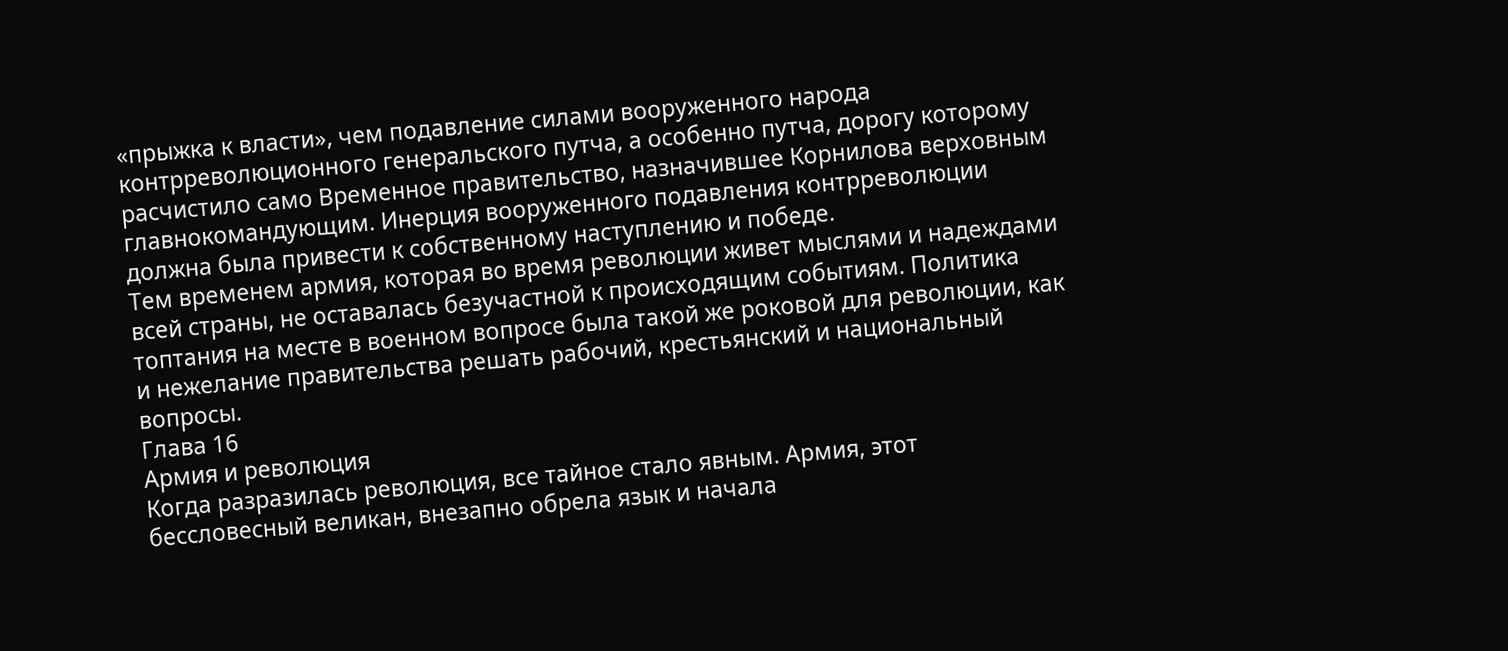«прыжка к власти», чем подавление силами вооруженного народа контрреволюционного генеральского путча, а особенно путча, дорогу которому расчистило само Временное правительство, назначившее Корнилова верховным главнокомандующим. Инерция вооруженного подавления контрреволюции должна была привести к собственному наступлению и победе.
Тем временем армия, которая во время революции живет мыслями и надеждами всей страны, не оставалась безучастной к происходящим событиям. Политика топтания на месте в военном вопросе была такой же роковой для революции, как и нежелание правительства решать рабочий, крестьянский и национальный вопросы.
Глава 16
Армия и революция
Когда разразилась революция, все тайное стало явным. Армия, этот бессловесный великан, внезапно обрела язык и начала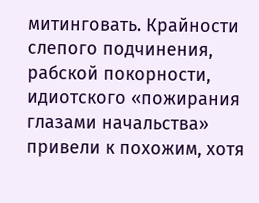митинговать. Крайности слепого подчинения, рабской покорности, идиотского «пожирания глазами начальства» привели к похожим, хотя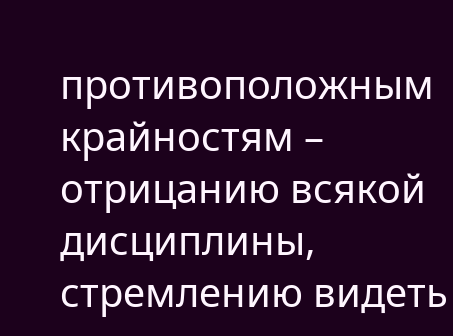противоположным крайностям – отрицанию всякой дисциплины, стремлению видеть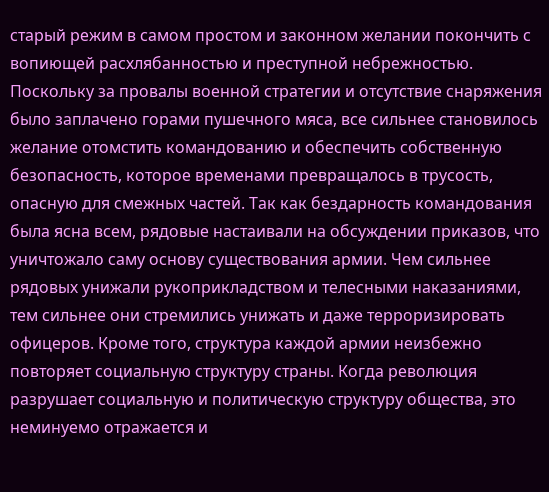старый режим в самом простом и законном желании покончить с вопиющей расхлябанностью и преступной небрежностью. Поскольку за провалы военной стратегии и отсутствие снаряжения было заплачено горами пушечного мяса, все сильнее становилось желание отомстить командованию и обеспечить собственную безопасность, которое временами превращалось в трусость, опасную для смежных частей. Так как бездарность командования была ясна всем, рядовые настаивали на обсуждении приказов, что уничтожало саму основу существования армии. Чем сильнее рядовых унижали рукоприкладством и телесными наказаниями, тем сильнее они стремились унижать и даже терроризировать офицеров. Кроме того, структура каждой армии неизбежно повторяет социальную структуру страны. Когда революция разрушает социальную и политическую структуру общества, это неминуемо отражается и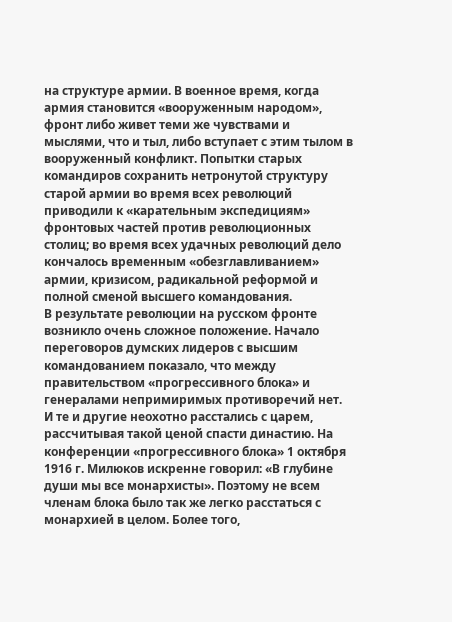на структуре армии. В военное время, когда армия становится «вооруженным народом», фронт либо живет теми же чувствами и мыслями, что и тыл, либо вступает с этим тылом в вооруженный конфликт. Попытки старых командиров сохранить нетронутой структуру старой армии во время всех революций приводили к «карательным экспедициям» фронтовых частей против революционных столиц; во время всех удачных революций дело кончалось временным «обезглавливанием» армии, кризисом, радикальной реформой и полной сменой высшего командования.
В результате революции на русском фронте возникло очень сложное положение. Начало переговоров думских лидеров с высшим командованием показало, что между правительством «прогрессивного блока» и генералами непримиримых противоречий нет. И те и другие неохотно расстались с царем, рассчитывая такой ценой спасти династию. На конференции «прогрессивного блока» 1 октября 1916 г. Милюков искренне говорил: «В глубине души мы все монархисты». Поэтому не всем членам блока было так же легко расстаться с монархией в целом. Более того,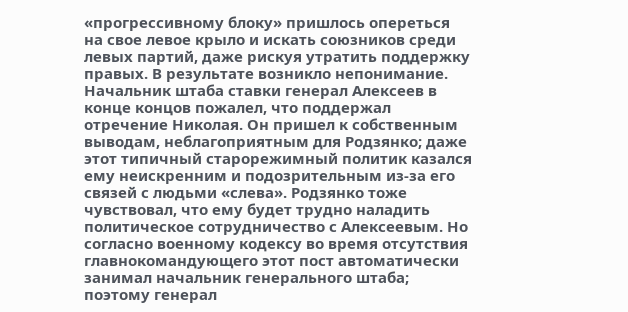«прогрессивному блоку» пришлось опереться на свое левое крыло и искать союзников среди левых партий, даже рискуя утратить поддержку правых. В результате возникло непонимание. Начальник штаба ставки генерал Алексеев в конце концов пожалел, что поддержал отречение Николая. Он пришел к собственным выводам, неблагоприятным для Родзянко; даже этот типичный старорежимный политик казался ему неискренним и подозрительным из-за его связей с людьми «слева». Родзянко тоже чувствовал, что ему будет трудно наладить политическое сотрудничество с Алексеевым. Но согласно военному кодексу во время отсутствия главнокомандующего этот пост автоматически занимал начальник генерального штаба; поэтому генерал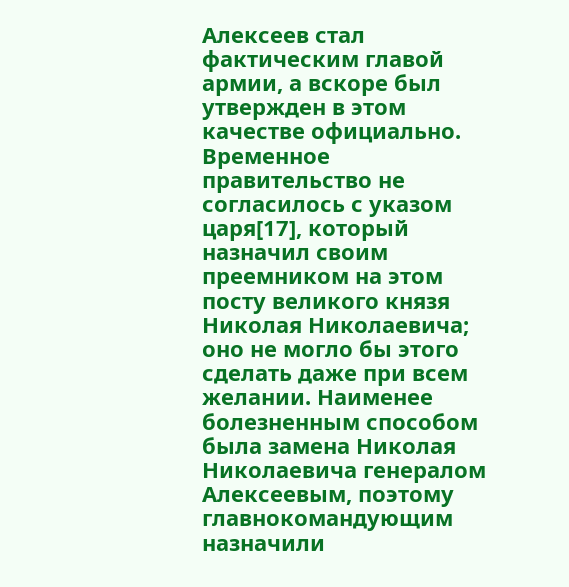Алексеев стал фактическим главой армии, а вскоре был утвержден в этом качестве официально. Временное правительство не согласилось с указом царя[17], который назначил своим преемником на этом посту великого князя Николая Николаевича; оно не могло бы этого сделать даже при всем желании. Наименее болезненным способом была замена Николая Николаевича генералом Алексеевым, поэтому главнокомандующим назначили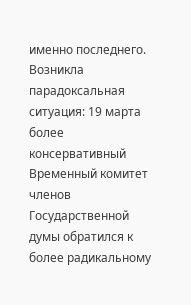именно последнего. Возникла парадоксальная ситуация: 19 марта более консервативный Временный комитет членов Государственной думы обратился к более радикальному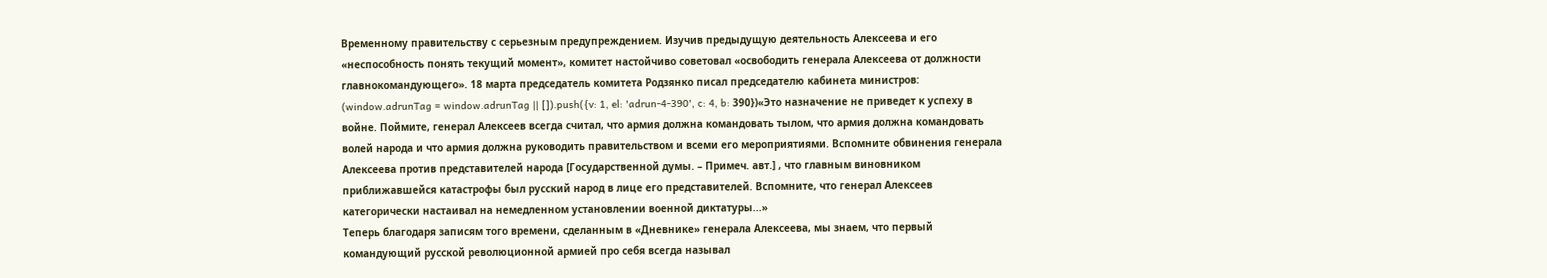Временному правительству с серьезным предупреждением. Изучив предыдущую деятельность Алексеева и его «неспособность понять текущий момент», комитет настойчиво советовал «освободить генерала Алексеева от должности главнокомандующего». 18 марта председатель комитета Родзянко писал председателю кабинета министров:
(window.adrunTag = window.adrunTag || []).push({v: 1, el: 'adrun-4-390', c: 4, b: 390})«Это назначение не приведет к успеху в войне. Поймите, генерал Алексеев всегда считал, что армия должна командовать тылом, что армия должна командовать волей народа и что армия должна руководить правительством и всеми его мероприятиями. Вспомните обвинения генерала Алексеева против представителей народа [Государственной думы. – Примеч. авт.] , что главным виновником приближавшейся катастрофы был русский народ в лице его представителей. Вспомните, что генерал Алексеев категорически настаивал на немедленном установлении военной диктатуры...»
Теперь благодаря записям того времени, сделанным в «Дневнике» генерала Алексеева, мы знаем, что первый командующий русской революционной армией про себя всегда называл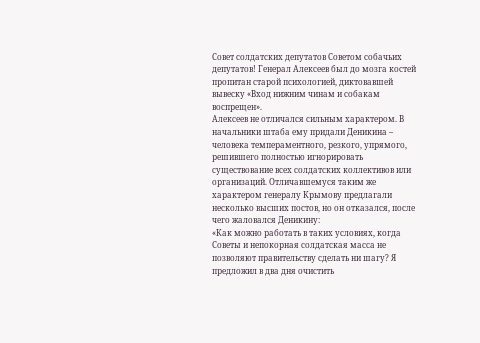Совет солдатских депутатов Советом собачьих депутатов! Генерал Алексеев был до мозга костей пропитан старой психологией, диктовавшей вывеску «Вход нижним чинам и собакам воспрещен».
Алексеев не отличался сильным характером. В начальники штаба ему придали Деникина – человека темпераментного, резкого, упрямого, решившего полностью игнорировать существование всех солдатских коллективов или организаций. Отличавшемуся таким же характером генералу Крымову предлагали несколько высших постов, но он отказался, после чего жаловался Деникину:
«Как можно работать в таких условиях, когда Советы и непокорная солдатская масса не позволяют правительству сделать ни шагу? Я предложил в два дня очистить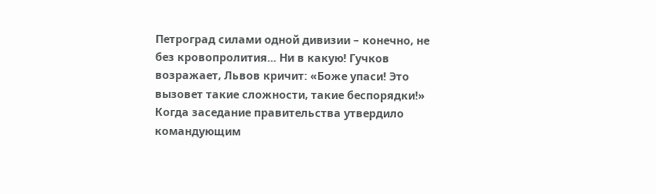Петроград силами одной дивизии – конечно, не без кровопролития... Ни в какую! Гучков возражает, Львов кричит: «Боже упаси! Это вызовет такие сложности, такие беспорядки!»
Когда заседание правительства утвердило командующим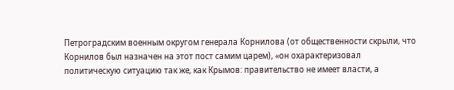Петроградским военным округом генерала Корнилова (от общественности скрыли, что Корнилов был назначен на этот пост самим царем), «он охарактеризовал политическую ситуацию так же, как Крымов: правительство не имеет власти, а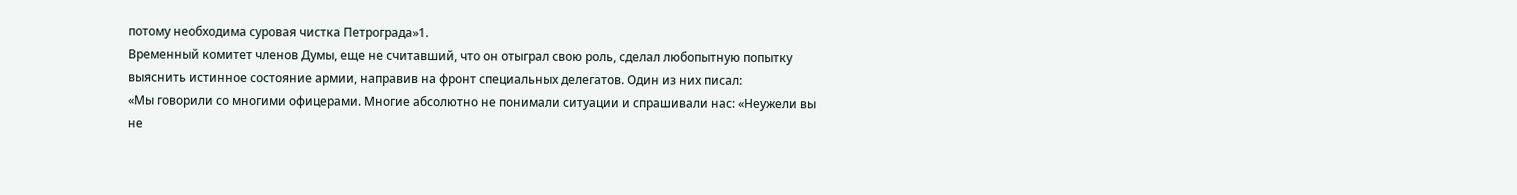потому необходима суровая чистка Петрограда»1.
Временный комитет членов Думы, еще не считавший, что он отыграл свою роль, сделал любопытную попытку выяснить истинное состояние армии, направив на фронт специальных делегатов. Один из них писал:
«Мы говорили со многими офицерами. Многие абсолютно не понимали ситуации и спрашивали нас: «Неужели вы не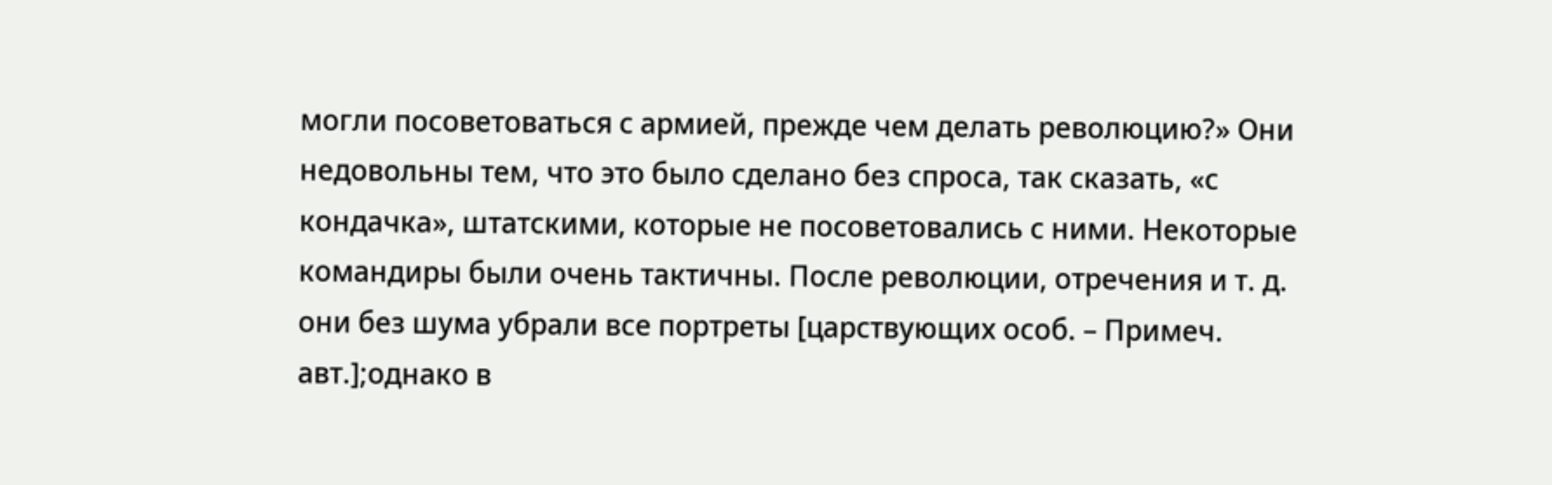могли посоветоваться с армией, прежде чем делать революцию?» Они недовольны тем, что это было сделано без спроса, так сказать, «с кондачка», штатскими, которые не посоветовались с ними. Некоторые командиры были очень тактичны. После революции, отречения и т. д. они без шума убрали все портреты [царствующих особ. – Примеч. авт.];однако в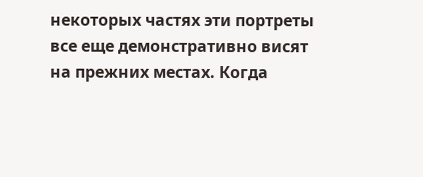некоторых частях эти портреты все еще демонстративно висят на прежних местах. Когда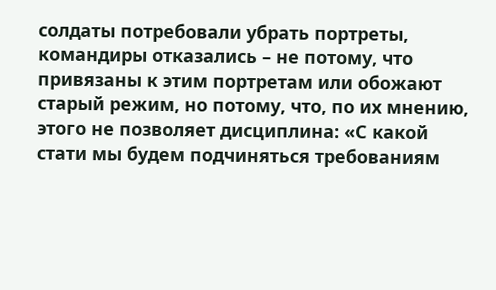солдаты потребовали убрать портреты, командиры отказались – не потому, что привязаны к этим портретам или обожают старый режим, но потому, что, по их мнению, этого не позволяет дисциплина: «С какой стати мы будем подчиняться требованиям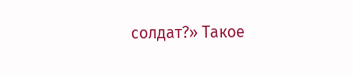солдат?» Такое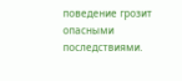поведение грозит опасными последствиями.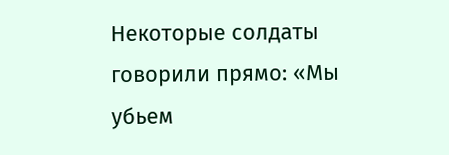Некоторые солдаты говорили прямо: «Мы убьем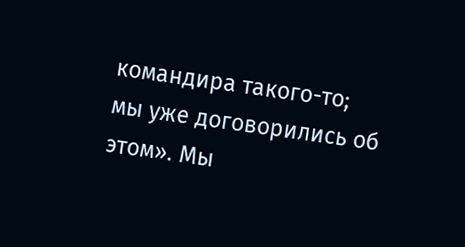командира такого-то; мы уже договорились об этом». Мы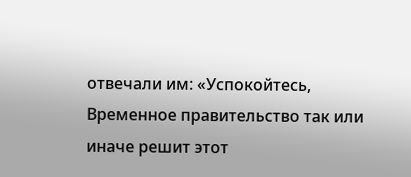отвечали им: «Успокойтесь, Временное правительство так или иначе решит этот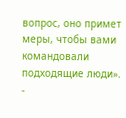вопрос, оно примет меры, чтобы вами командовали подходящие люди».
-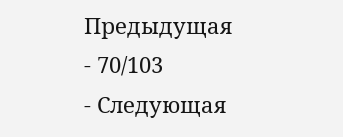Предыдущая
- 70/103
- Следующая